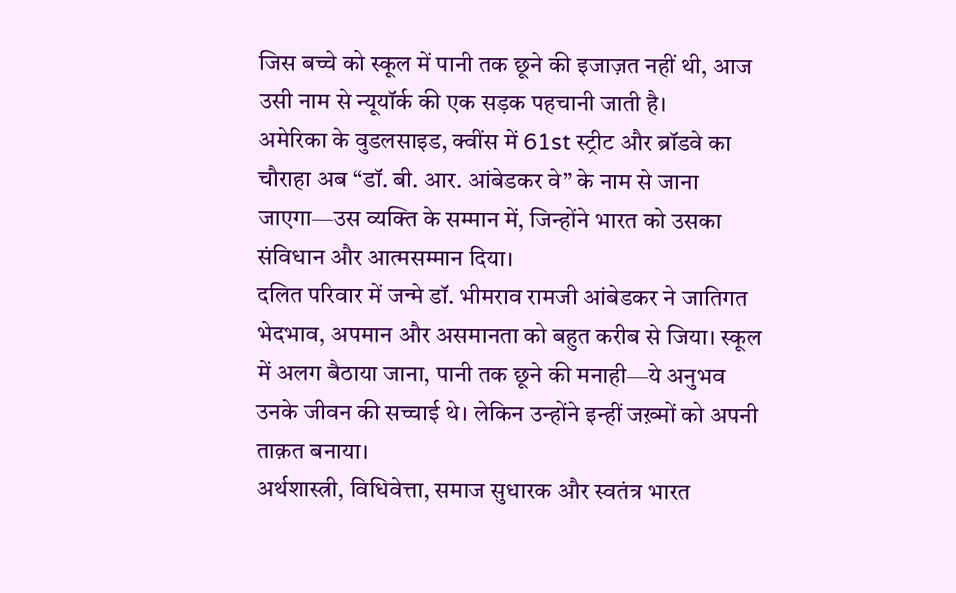जिस बच्चे को स्कूल में पानी तक छूने की इजाज़त नहीं थी, आज उसी नाम से न्यूयॉर्क की एक सड़क पहचानी जाती है।
अमेरिका के वुडलसाइड, क्वींस में 61st स्ट्रीट और ब्रॉडवे का चौराहा अब “डॉ. बी. आर. आंबेडकर वे” के नाम से जाना जाएगा—उस व्यक्ति के सम्मान में, जिन्होंने भारत को उसका संविधान और आत्मसम्मान दिया।
दलित परिवार में जन्मे डॉ. भीमराव रामजी आंबेडकर ने जातिगत भेदभाव, अपमान और असमानता को बहुत करीब से जिया। स्कूल में अलग बैठाया जाना, पानी तक छूने की मनाही—ये अनुभव उनके जीवन की सच्चाई थे। लेकिन उन्होंने इन्हीं जख़्मों को अपनी ताक़त बनाया।
अर्थशास्त्री, विधिवेत्ता, समाज सुधारक और स्वतंत्र भारत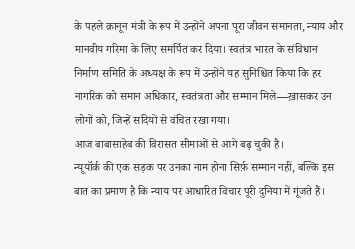के पहले क़ानून मंत्री के रूप में उन्होंने अपना पूरा जीवन समानता, न्याय और मानवीय गरिमा के लिए समर्पित कर दिया। स्वतंत्र भारत के संविधान निर्माण समिति के अध्यक्ष के रूप में उन्होंने यह सुनिश्चित किया कि हर नागरिक को समान अधिकार, स्वतंत्रता और सम्मान मिले—ख़ासकर उन लोगों को, जिन्हें सदियों से वंचित रखा गया।
आज बाबासाहेब की विरासत सीमाओं से आगे बढ़ चुकी है।
न्यूयॉर्क की एक सड़क पर उनका नाम होना सिर्फ़ सम्मान नहीं, बल्कि इस बात का प्रमाण है कि न्याय पर आधारित विचार पूरी दुनिया में गूंजते हैं।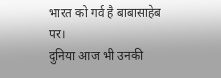भारत को गर्व है बाबासाहेब पर।
दुनिया आज भी उनकी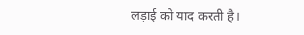लड़ाई को याद करती है।